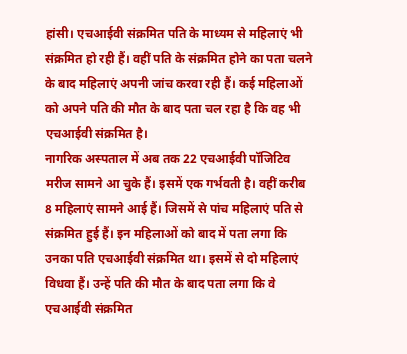हांसी। एचआईवी संक्रमित पति के माध्यम से महिलाएं भी संक्रमित हो रही हैं। वहीं पति के संक्रमित होने का पता चलने के बाद महिलाएं अपनी जांच करवा रही हैं। कई महिलाओं को अपने पति की मौत के बाद पता चल रहा है कि वह भी एचआईवी संक्रमित है।
नागरिक अस्पताल में अब तक 22 एचआईवी पॉजिटिव मरीज सामने आ चुके हैं। इसमें एक गर्भवती है। वहीं करीब 8 महिलाएं सामने आई हैं। जिसमें से पांच महिलाएं पति से संक्रमित हुई हैं। इन महिलाओं को बाद में पता लगा कि उनका पति एचआईवी संक्रमित था। इसमें से दो महिलाएं विधवा हैं। उन्हें पति की मौत के बाद पता लगा कि वे एचआईवी संक्रमित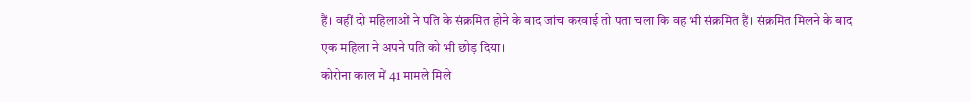हैं। वहीं दो महिलाओं ने पति के संक्रमित होने के बाद जांच करवाई तो पता चला कि वह भी संक्रमित हैं। संक्रमित मिलने के बाद एक महिला ने अपने पति को भी छोड़ दिया।
कोरोना काल में 41 मामले मिले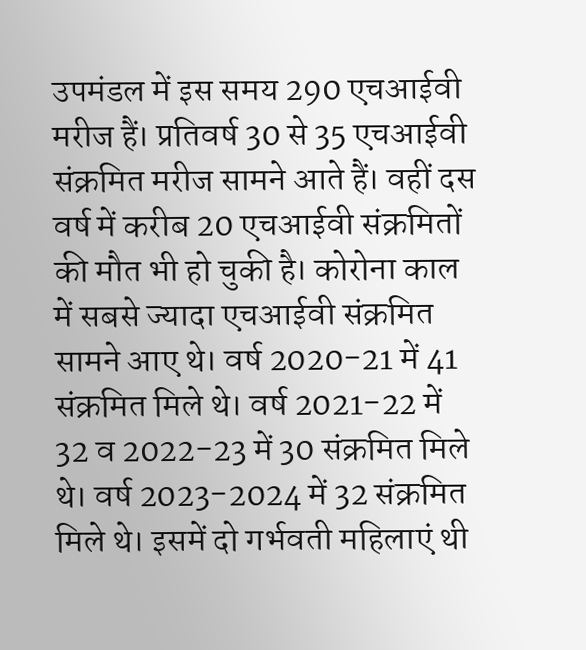उपमंडल में इस समय 290 एचआईवी मरीज हैं। प्रतिवर्ष 30 से 35 एचआईवी संक्रमित मरीज सामने आते हैं। वहीं दस वर्ष में करीब 20 एचआईवी संक्रमितों की मौत भी हो चुकी है। कोरोना काल में सबसे ज्यादा एचआईवी संक्रमित सामने आए थे। वर्ष 2020-21 में 41 संक्रमित मिले थे। वर्ष 2021-22 में 32 व 2022-23 में 30 संक्रमित मिले थे। वर्ष 2023-2024 में 32 संक्रमित मिले थे। इसमें दो गर्भवती महिलाएं थी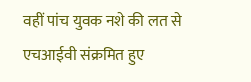वहीं पांच युवक नशे की लत से एचआईवी संक्रमित हुए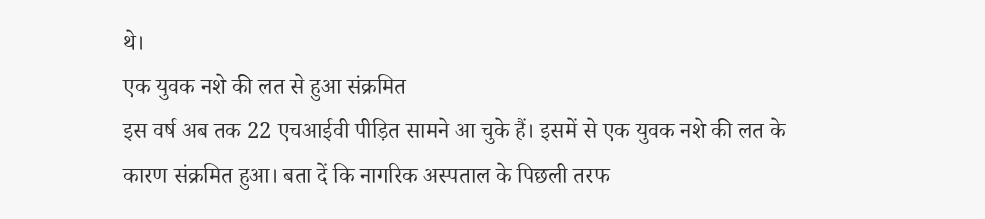थे।
एक युवक नशे की लत से हुआ संक्रमित
इस वर्ष अब तक 22 एचआईवी पीड़ित सामने आ चुके हैं। इसमें से एक युवक नशे की लत के कारण संक्रमित हुआ। बता दें कि नागरिक अस्पताल के पिछली तरफ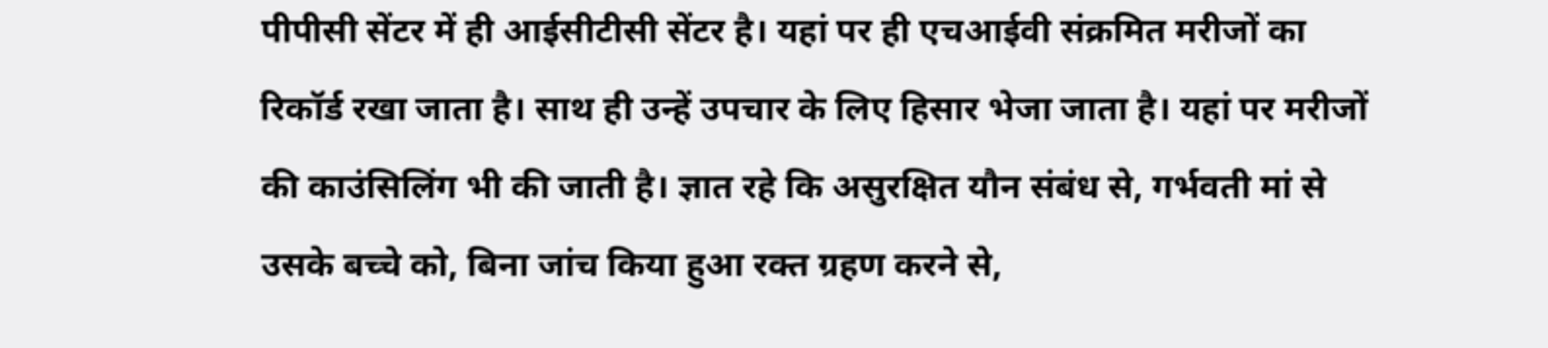पीपीसी सेंटर में ही आईसीटीसी सेंटर है। यहां पर ही एचआईवी संक्रमित मरीजों का रिकॉर्ड रखा जाता है। साथ ही उन्हें उपचार के लिए हिसार भेजा जाता है। यहां पर मरीजों की काउंसिलिंग भी की जाती है। ज्ञात रहे कि असुरक्षित यौन संबंध से, गर्भवती मां से उसके बच्चे को, बिना जांच किया हुआ रक्त ग्रहण करने से,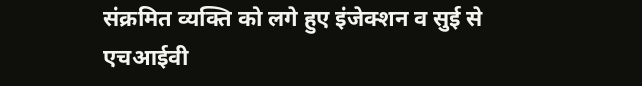संक्रमित व्यक्ति को लगे हुए इंजेक्शन व सुई से एचआईवी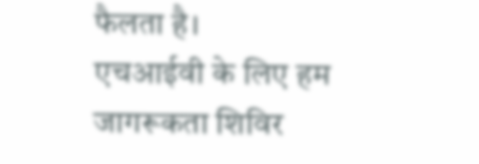फैलता है।
एचआईवी के लिए हम जागरूकता शिविर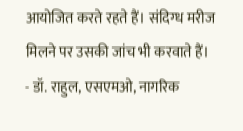आयोजित करते रहते हैं। संदिग्ध मरीज मिलने पर उसकी जांच भी करवाते हैं।
- डॉ. राहुल, एसएमओ, नागरिक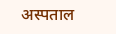अस्पताल